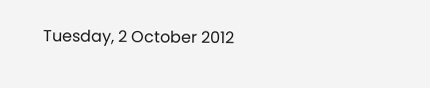Tuesday, 2 October 2012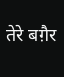तेरे बग़ैर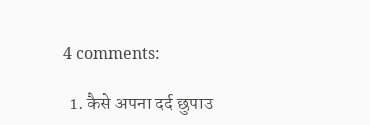4 comments:

  1. कैसे अपना दर्द छुपाउ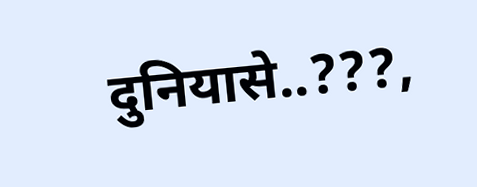दुनियासे..???,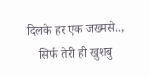दिलके हर एक जख्मसे..,
    सिर्फ तेरी ही खुशबु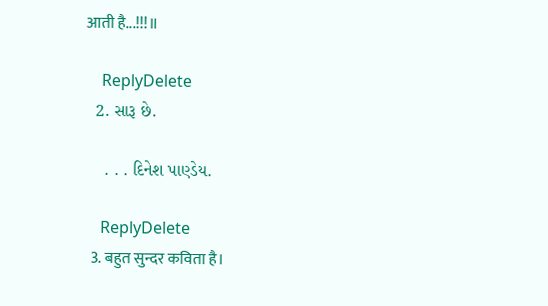आती है...!!!॥

    ReplyDelete
  2. સારૂ છે.

    . . . દિનેશ પાણ્ડેય.

    ReplyDelete
  3. बहुत सुन्दर कविता है।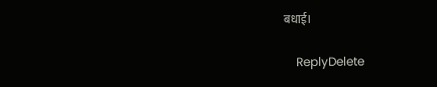बधाई।

    ReplyDelete